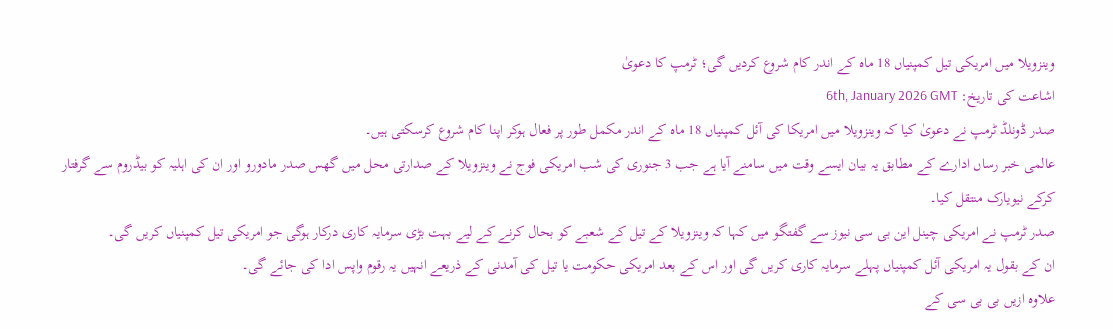وینزویلا میں امریکی تیل کمپنیاں 18 ماہ کے اندر کام شروع کردیں گی؛ ٹرمپ کا دعویٰ
اشاعت کی تاریخ: 6th, January 2026 GMT
صدر ڈونلڈ ٹرمپ نے دعویٰ کیا کہ وینزویلا میں امریکا کی آئل کمپنیاں 18 ماہ کے اندر مکمل طور پر فعال ہوکر اپنا کام شروع کرسکتی ہیں۔
عالمی خبر رساں ادارے کے مطابق یہ بیان ایسے وقت میں سامنے آیا ہے جب 3 جنوری کی شب امریکی فوج نے وینزویلا کے صدارتی محل میں گھس صدر مادورو اور ان کی اہلیہ کو بیڈروم سے گرفتار کرکے نیویارک منتقل کیا۔
صدر ٹرمپ نے امریکی چینل این بی سی نیوز سے گفتگو میں کہا کہ وینزویلا کے تیل کے شعبے کو بحال کرنے کے لیے بہت بڑی سرمایہ کاری درکار ہوگی جو امریکی تیل کمپنیاں کریں گی۔
ان کے بقول یہ امریکی آئل کمپنیاں پہلے سرمایہ کاری کریں گی اور اس کے بعد امریکی حکومت یا تیل کی آمدنی کے ذریعے انہیں یہ رقوم واپس ادا کی جائے گی۔
علاوہ ازیں بی بی سی کے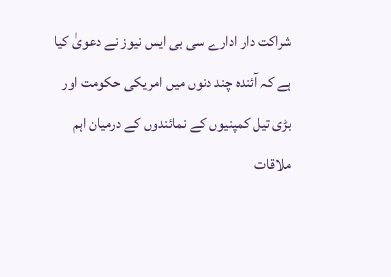شراکت دار ادارے سی بی ایس نیوز نے دعویٰ کیا ہے کہ آئندہ چند دنوں میں امریکی حکومت اور بڑی تیل کمپنیوں کے نمائندوں کے درمیان اہم ملاقات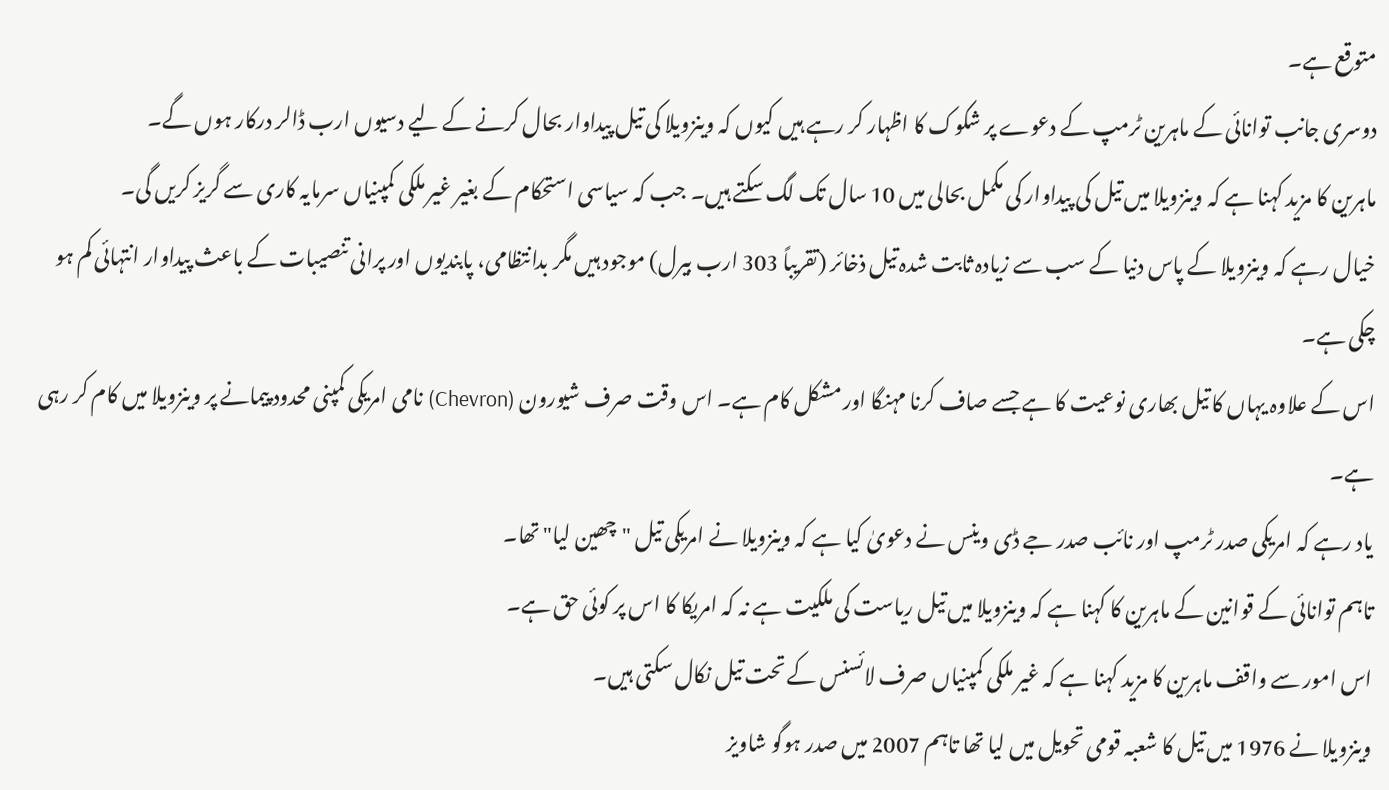متوقع ہے۔
دوسری جانب توانائی کے ماہرین ٹرمپ کے دعوے پر شکوک کا اظہار کر رہے ہیں کیوں کہ وینزویلا کی تیل پیداوار بحال کرنے کے لیے دسیوں ارب ڈالر درکار ہوں گے۔
ماہرین کا مزید کہنا ہے کہ وینزویلا میں تیل کی پیداوار کی مکمل بحالی میں 10 سال تک لگ سکتے ہیں۔ جب کہ سیاسی استحکام کے بغیر غیر ملکی کمپنیاں سرمایہ کاری سے گریز کریں گی۔
خیال رہے کہ وینزویلا کے پاس دنیا کے سب سے زیادہ ثابت شدہ تیل ذخائر (تقریباً 303 ارب بیرل) موجود ہیں مگر بدانتظامی، پابندیوں اور پرانی تنصیبات کے باعث پیداوار انتہائی کم ہو چکی ہے۔
اس کے علاوہ یہاں کا تیل بھاری نوعیت کا ہے جسے صاف کرنا مہنگا اور مشکل کام ہے۔ اس وقت صرف شیورون (Chevron) نامی امریکی کمپنی محدود پیمانے پر وینزویلا میں کام کر رہی ہے۔
یاد رہے کہ امریکی صدر ٹرمپ اور نائب صدر جے ڈی وینس نے دعویٰ کیا ہے کہ وینزویلا نے امریکی تیل "چھین لیا" تھا۔
تاہم توانائی کے قوانین کے ماہرین کا کہنا ہے کہ وینزویلا میں تیل ریاست کی ملکیت ہے نہ کہ امریکا کا اس پر کوئی حق ہے۔
اس امور سے واقف ماہرین کا مزید کہنا ہے کہ غیر ملکی کمپنیاں صرف لائسنس کے تحت تیل نکال سکتی ہیں۔
وینزویلا نے 1976 میں تیل کا شعبہ قومی تحویل میں لیا تھا تاہم 2007 میں صدر ہوگو شاویز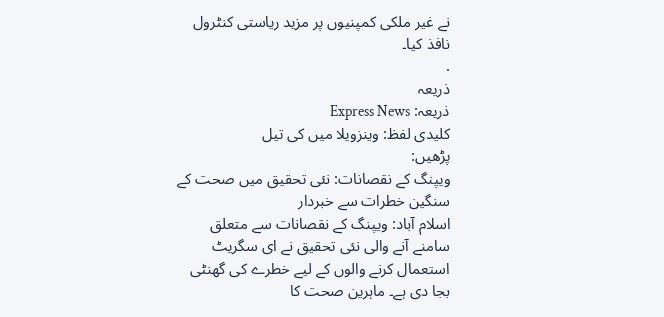نے غیر ملکی کمپنیوں پر مزید ریاستی کنٹرول نافذ کیا۔
.
ذریعہ
ذریعہ: Express News
کلیدی لفظ: وینزویلا میں کی تیل
پڑھیں:
ویپنگ کے نقصانات: نئی تحقیق میں صحت کے سنگین خطرات سے خبردار
اسلام آباد: ویپنگ کے نقصانات سے متعلق سامنے آنے والی نئی تحقیق نے ای سگریٹ استعمال کرنے والوں کے لیے خطرے کی گھنٹی بجا دی ہے۔ ماہرین صحت کا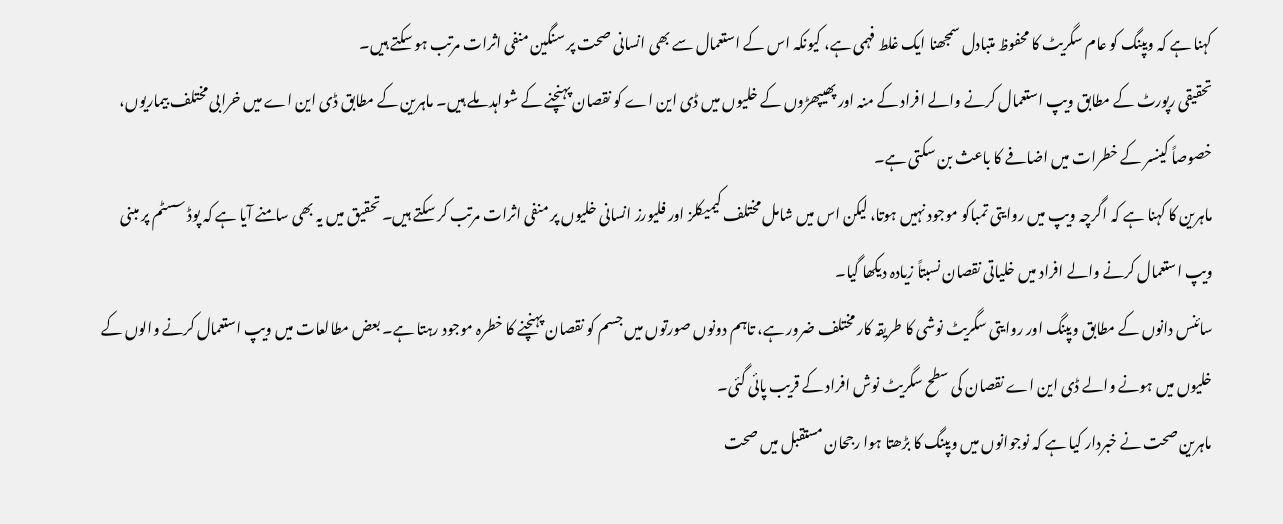کہنا ہے کہ ویپنگ کو عام سگریٹ کا محفوظ متبادل سمجھنا ایک غلط فہمی ہے، کیونکہ اس کے استعمال سے بھی انسانی صحت پر سنگین منفی اثرات مرتب ہو سکتے ہیں۔
تحقیقی رپورٹ کے مطابق ویپ استعمال کرنے والے افراد کے منہ اور پھیپھڑوں کے خلیوں میں ڈی این اے کو نقصان پہنچنے کے شواہد ملے ہیں۔ ماہرین کے مطابق ڈی این اے میں خرابی مختلف بیماریوں، خصوصاً کینسر کے خطرات میں اضافے کا باعث بن سکتی ہے۔
ماہرین کا کہنا ہے کہ اگرچہ ویپ میں روایتی تمباکو موجود نہیں ہوتا، لیکن اس میں شامل مختلف کیمیکلز اور فلیورز انسانی خلیوں پر منفی اثرات مرتب کر سکتے ہیں۔ تحقیق میں یہ بھی سامنے آیا ہے کہ پوڈ سسٹم پر مبنی ویپ استعمال کرنے والے افراد میں خلیاتی نقصان نسبتاً زیادہ دیکھا گیا۔
سائنس دانوں کے مطابق ویپنگ اور روایتی سگریٹ نوشی کا طریقہ کار مختلف ضرور ہے، تاہم دونوں صورتوں میں جسم کو نقصان پہنچنے کا خطرہ موجود رہتا ہے۔ بعض مطالعات میں ویپ استعمال کرنے والوں کے خلیوں میں ہونے والے ڈی این اے نقصان کی سطح سگریٹ نوش افراد کے قریب پائی گئی۔
ماہرین صحت نے خبردار کیا ہے کہ نوجوانوں میں ویپنگ کا بڑھتا ہوا رجحان مستقبل میں صحت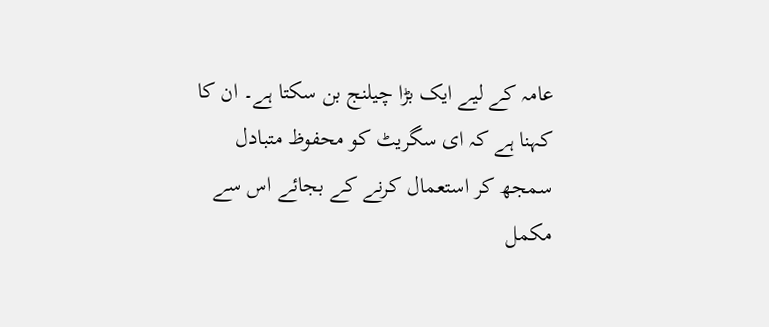عامہ کے لیے ایک بڑا چیلنج بن سکتا ہے۔ ان کا کہنا ہے کہ ای سگریٹ کو محفوظ متبادل سمجھ کر استعمال کرنے کے بجائے اس سے مکمل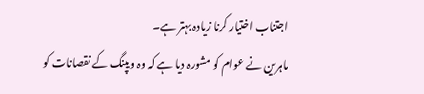اجتناب اختیار کرنا زیادہ بہتر ہے۔
ماہرین نے عوام کو مشورہ دیا ہے کہ وہ ویپنگ کے نقصانات کو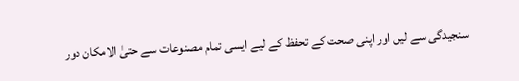سنجیدگی سے لیں اور اپنی صحت کے تحفظ کے لیے ایسی تمام مصنوعات سے حتیٰ الامکان دور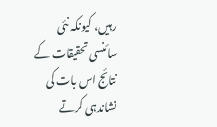رہیں، کیونکہ نئی سائنسی تحقیقات کے نتائج اس بات کی نشاندہی کرتے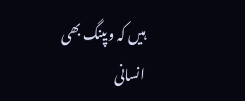ہیں کہ ویپنگ بھی انسانی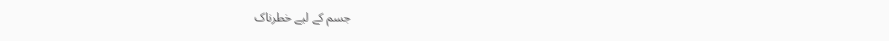جسم کے لیے خطرناک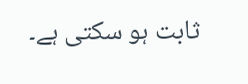ثابت ہو سکتی ہے۔